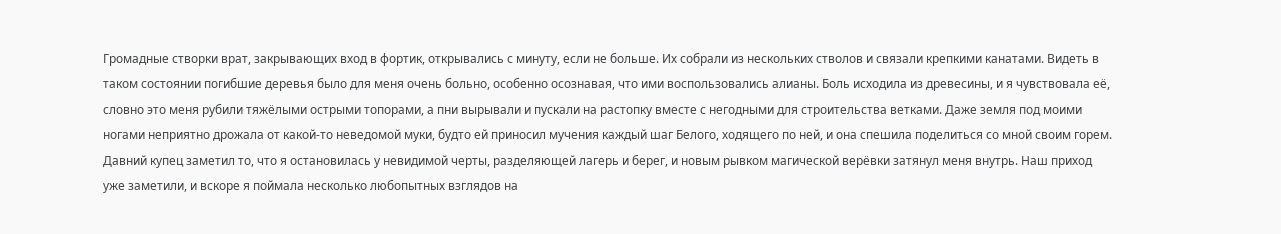Громадные створки врат, закрывающих вход в фортик, открывались с минуту, если не больше. Их собрали из нескольких стволов и связали крепкими канатами. Видеть в таком состоянии погибшие деревья было для меня очень больно, особенно осознавая, что ими воспользовались алианы. Боль исходила из древесины, и я чувствовала её, словно это меня рубили тяжёлыми острыми топорами, а пни вырывали и пускали на растопку вместе с негодными для строительства ветками. Даже земля под моими ногами неприятно дрожала от какой-то неведомой муки, будто ей приносил мучения каждый шаг Белого, ходящего по ней, и она спешила поделиться со мной своим горем.
Давний купец заметил то, что я остановилась у невидимой черты, разделяющей лагерь и берег, и новым рывком магической верёвки затянул меня внутрь. Наш приход уже заметили, и вскоре я поймала несколько любопытных взглядов на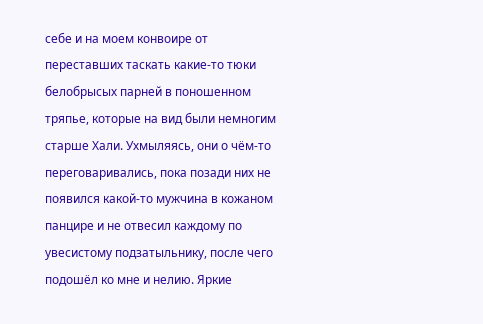себе и на моем конвоире от переставших таскать какие-то тюки белобрысых парней в поношенном тряпье, которые на вид были немногим старше Хали. Ухмыляясь, они о чём-то переговаривались, пока позади них не появился какой-то мужчина в кожаном панцире и не отвесил каждому по увесистому подзатыльнику, после чего подошёл ко мне и нелию. Яркие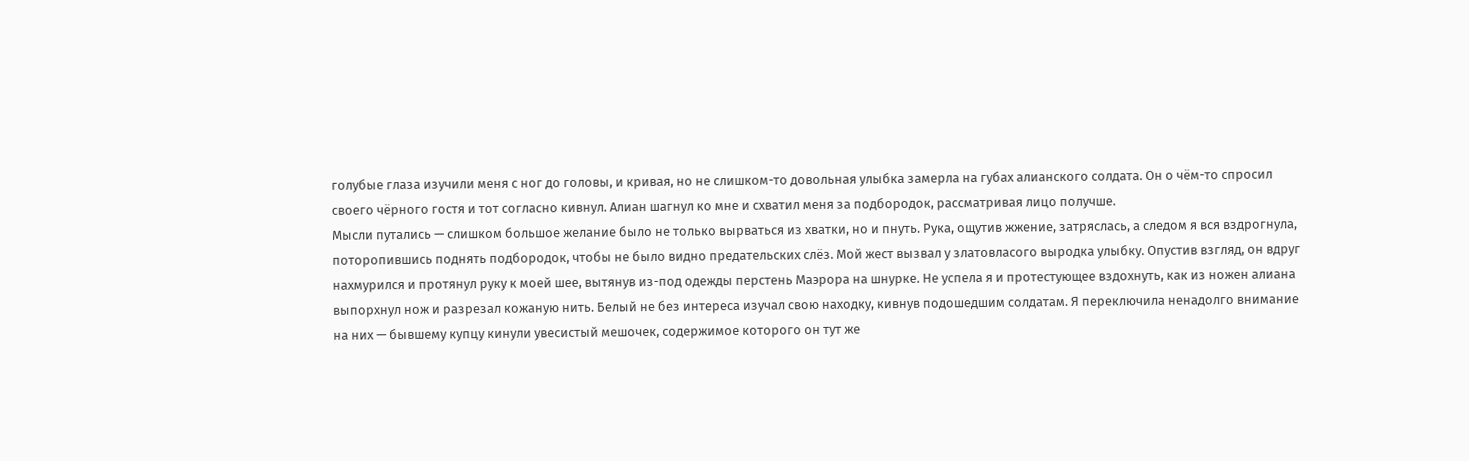голубые глаза изучили меня с ног до головы, и кривая, но не слишком-то довольная улыбка замерла на губах алианского солдата. Он о чём-то спросил своего чёрного гостя и тот согласно кивнул. Алиан шагнул ко мне и схватил меня за подбородок, рассматривая лицо получше.
Мысли путались — слишком большое желание было не только вырваться из хватки, но и пнуть. Рука, ощутив жжение, затряслась, а следом я вся вздрогнула, поторопившись поднять подбородок, чтобы не было видно предательских слёз. Мой жест вызвал у златовласого выродка улыбку. Опустив взгляд, он вдруг нахмурился и протянул руку к моей шее, вытянув из-под одежды перстень Маэрора на шнурке. Не успела я и протестующее вздохнуть, как из ножен алиана выпорхнул нож и разрезал кожаную нить. Белый не без интереса изучал свою находку, кивнув подошедшим солдатам. Я переключила ненадолго внимание на них — бывшему купцу кинули увесистый мешочек, содержимое которого он тут же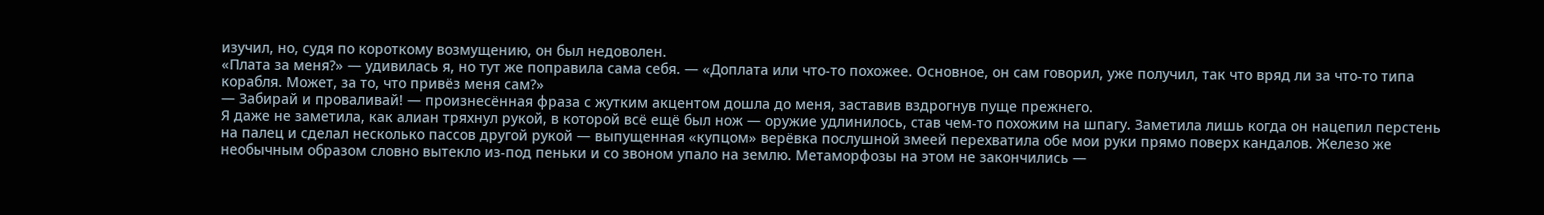изучил, но, судя по короткому возмущению, он был недоволен.
«Плата за меня?» — удивилась я, но тут же поправила сама себя. — «Доплата или что-то похожее. Основное, он сам говорил, уже получил, так что вряд ли за что-то типа корабля. Может, за то, что привёз меня сам?»
— Забирай и проваливай! — произнесённая фраза с жутким акцентом дошла до меня, заставив вздрогнув пуще прежнего.
Я даже не заметила, как алиан тряхнул рукой, в которой всё ещё был нож — оружие удлинилось, став чем-то похожим на шпагу. Заметила лишь когда он нацепил перстень на палец и сделал несколько пассов другой рукой — выпущенная «купцом» верёвка послушной змеей перехватила обе мои руки прямо поверх кандалов. Железо же необычным образом словно вытекло из-под пеньки и со звоном упало на землю. Метаморфозы на этом не закончились —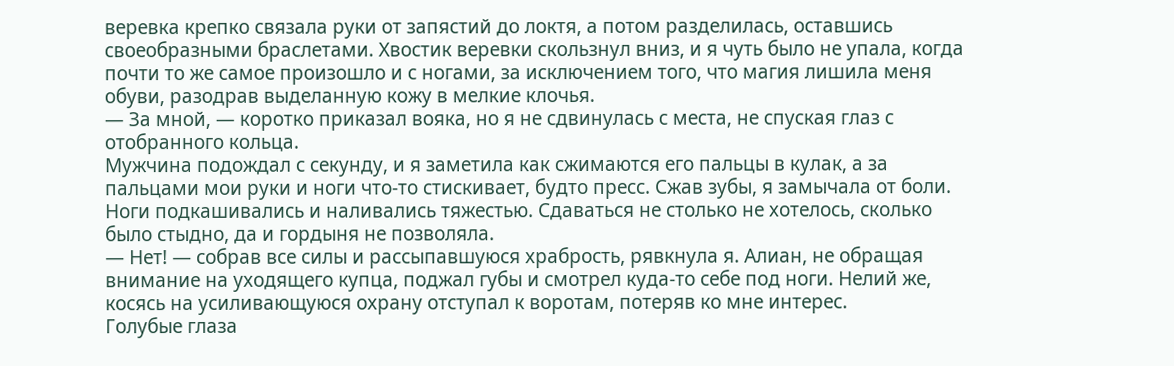веревка крепко связала руки от запястий до локтя, а потом разделилась, оставшись своеобразными браслетами. Хвостик веревки скользнул вниз, и я чуть было не упала, когда почти то же самое произошло и с ногами, за исключением того, что магия лишила меня обуви, разодрав выделанную кожу в мелкие клочья.
— За мной, — коротко приказал вояка, но я не сдвинулась с места, не спуская глаз с отобранного кольца.
Мужчина подождал с секунду, и я заметила как сжимаются его пальцы в кулак, а за пальцами мои руки и ноги что-то стискивает, будто пресс. Сжав зубы, я замычала от боли. Ноги подкашивались и наливались тяжестью. Сдаваться не столько не хотелось, сколько было стыдно, да и гордыня не позволяла.
— Нет! — собрав все силы и рассыпавшуюся храбрость, рявкнула я. Алиан, не обращая внимание на уходящего купца, поджал губы и смотрел куда-то себе под ноги. Нелий же, косясь на усиливающуюся охрану отступал к воротам, потеряв ко мне интерес.
Голубые глаза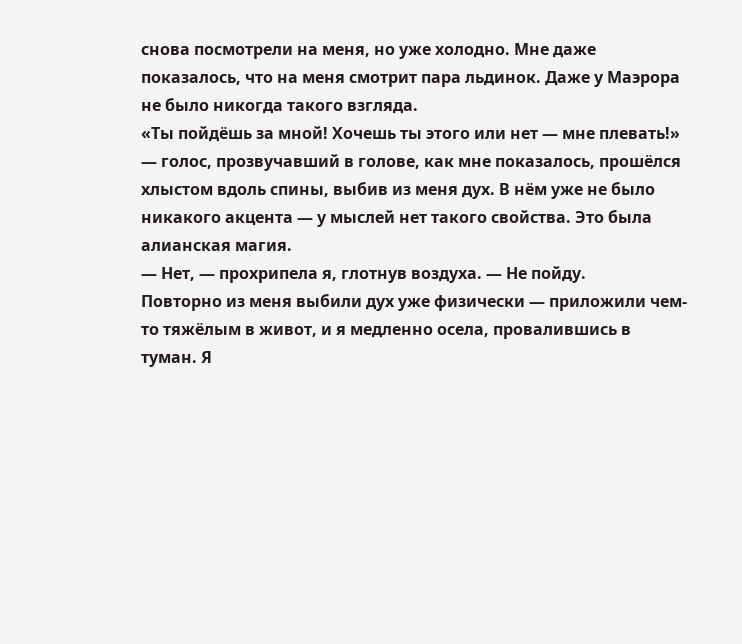снова посмотрели на меня, но уже холодно. Мне даже показалось, что на меня смотрит пара льдинок. Даже у Маэрора не было никогда такого взгляда.
«Ты пойдёшь за мной! Хочешь ты этого или нет — мне плевать!» — голос, прозвучавший в голове, как мне показалось, прошёлся хлыстом вдоль спины, выбив из меня дух. В нём уже не было никакого акцента — у мыслей нет такого свойства. Это была алианская магия.
— Нет, — прохрипела я, глотнув воздуха. — Не пойду.
Повторно из меня выбили дух уже физически — приложили чем-то тяжёлым в живот, и я медленно осела, провалившись в туман. Я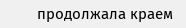продолжала краем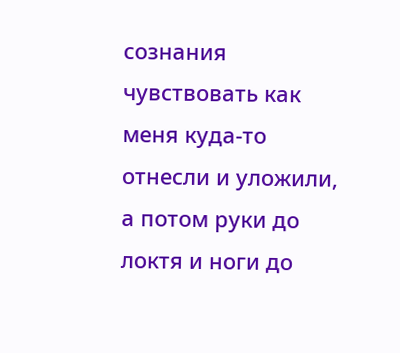сознания чувствовать как меня куда-то отнесли и уложили, а потом руки до локтя и ноги до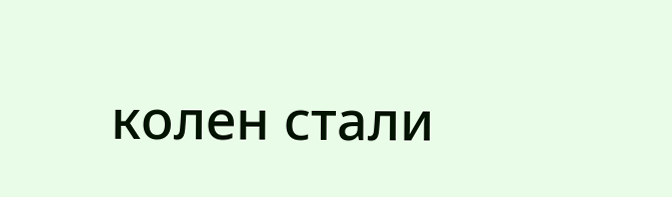колен стали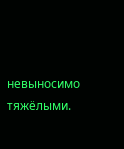невыносимо тяжёлыми.